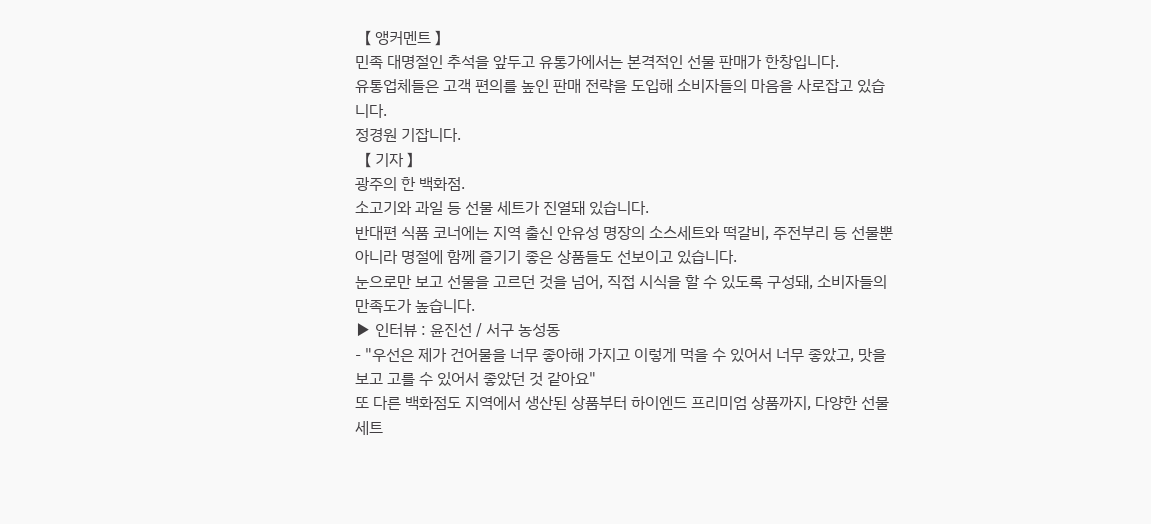【 앵커멘트 】
민족 대명절인 추석을 앞두고 유통가에서는 본격적인 선물 판매가 한창입니다.
유통업체들은 고객 편의를 높인 판매 전략을 도입해 소비자들의 마음을 사로잡고 있습니다.
정경원 기잡니다.
【 기자 】
광주의 한 백화점.
소고기와 과일 등 선물 세트가 진열돼 있습니다.
반대편 식품 코너에는 지역 출신 안유성 명장의 소스세트와 떡갈비, 주전부리 등 선물뿐 아니라 명절에 함께 즐기기 좋은 상품들도 선보이고 있습니다.
눈으로만 보고 선물을 고르던 것을 넘어, 직접 시식을 할 수 있도록 구성돼, 소비자들의 만족도가 높습니다.
▶ 인터뷰 : 윤진선 / 서구 농성동
- "우선은 제가 건어물을 너무 좋아해 가지고 이렇게 먹을 수 있어서 너무 좋았고, 맛을 보고 고를 수 있어서 좋았던 것 같아요"
또 다른 백화점도 지역에서 생산된 상품부터 하이엔드 프리미엄 상품까지, 다양한 선물 세트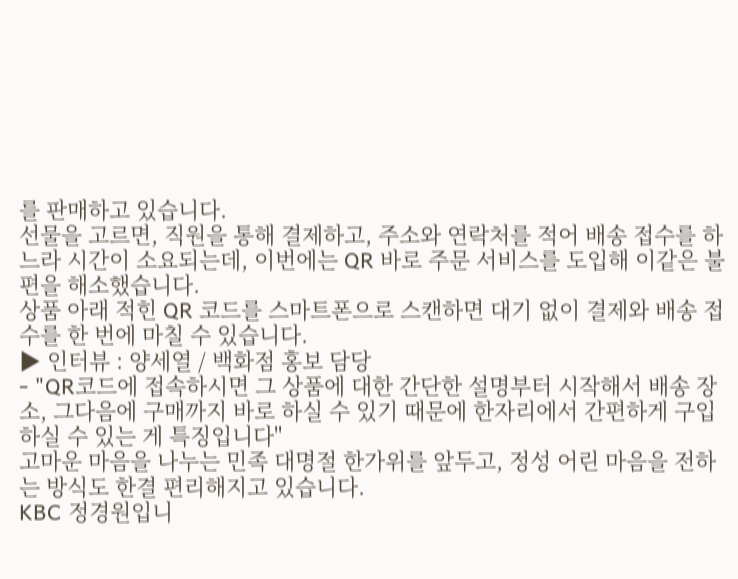를 판매하고 있습니다.
선물을 고르면, 직원을 통해 결제하고, 주소와 연락처를 적어 배송 접수를 하느라 시간이 소요되는데, 이번에는 QR 바로 주문 서비스를 도입해 이같은 불편을 해소했습니다.
상품 아래 적힌 QR 코드를 스마트폰으로 스캔하면 대기 없이 결제와 배송 접수를 한 번에 마칠 수 있습니다.
▶ 인터뷰 : 양세열 / 백화점 홍보 담당
- "QR코드에 접속하시면 그 상품에 대한 간단한 설명부터 시작해서 배송 장소, 그다음에 구매까지 바로 하실 수 있기 때문에 한자리에서 간편하게 구입하실 수 있는 게 특징입니다"
고마운 마음을 나누는 민족 대명절 한가위를 앞두고, 정성 어린 마음을 전하는 방식도 한결 편리해지고 있습니다.
KBC 정경원입니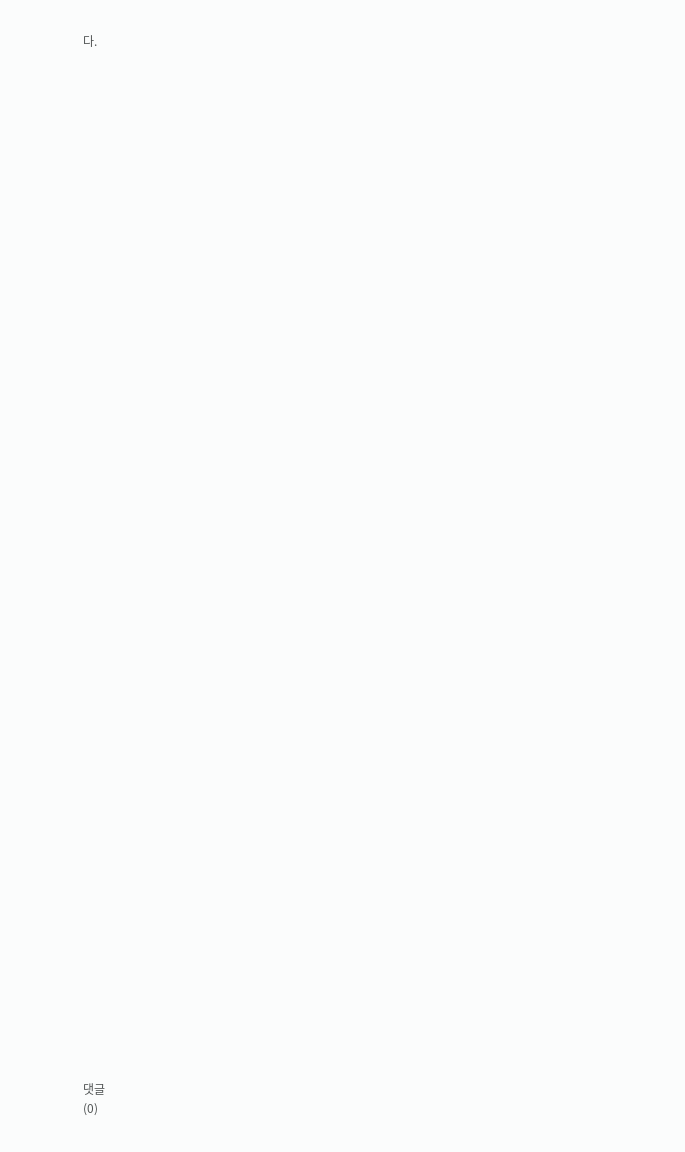다.
























































댓글
(0)